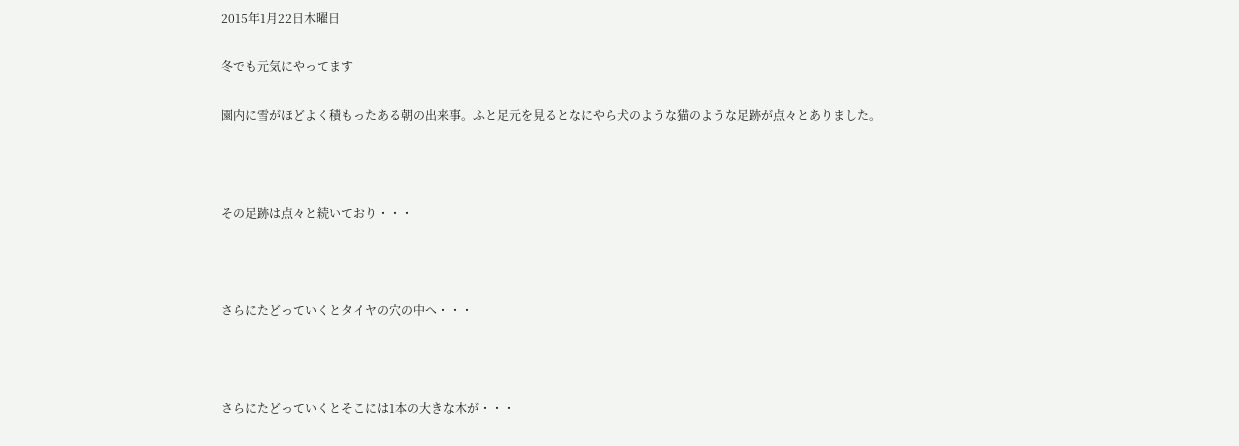2015年1月22日木曜日

冬でも元気にやってます

園内に雪がほどよく積もったある朝の出来事。ふと足元を見るとなにやら犬のような猫のような足跡が点々とありました。



その足跡は点々と続いており・・・



さらにたどっていくとタイヤの穴の中へ・・・



さらにたどっていくとそこには1本の大きな木が・・・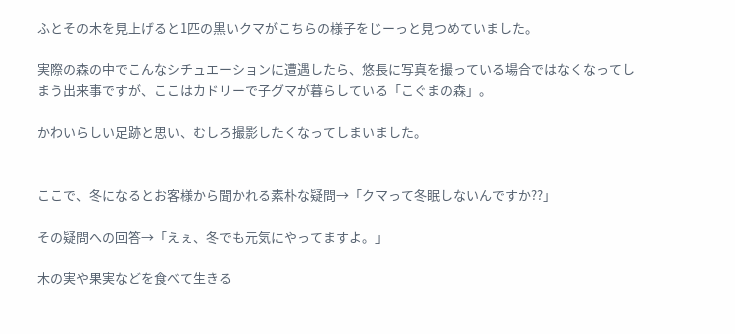ふとその木を見上げると1匹の黒いクマがこちらの様子をじーっと見つめていました。

実際の森の中でこんなシチュエーションに遭遇したら、悠長に写真を撮っている場合ではなくなってしまう出来事ですが、ここはカドリーで子グマが暮らしている「こぐまの森」。

かわいらしい足跡と思い、むしろ撮影したくなってしまいました。


ここで、冬になるとお客様から聞かれる素朴な疑問→「クマって冬眠しないんですか??」

その疑問への回答→「えぇ、冬でも元気にやってますよ。」

木の実や果実などを食べて生きる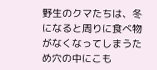野生のクマたちは、冬になると周りに食べ物がなくなってしまうため穴の中にこも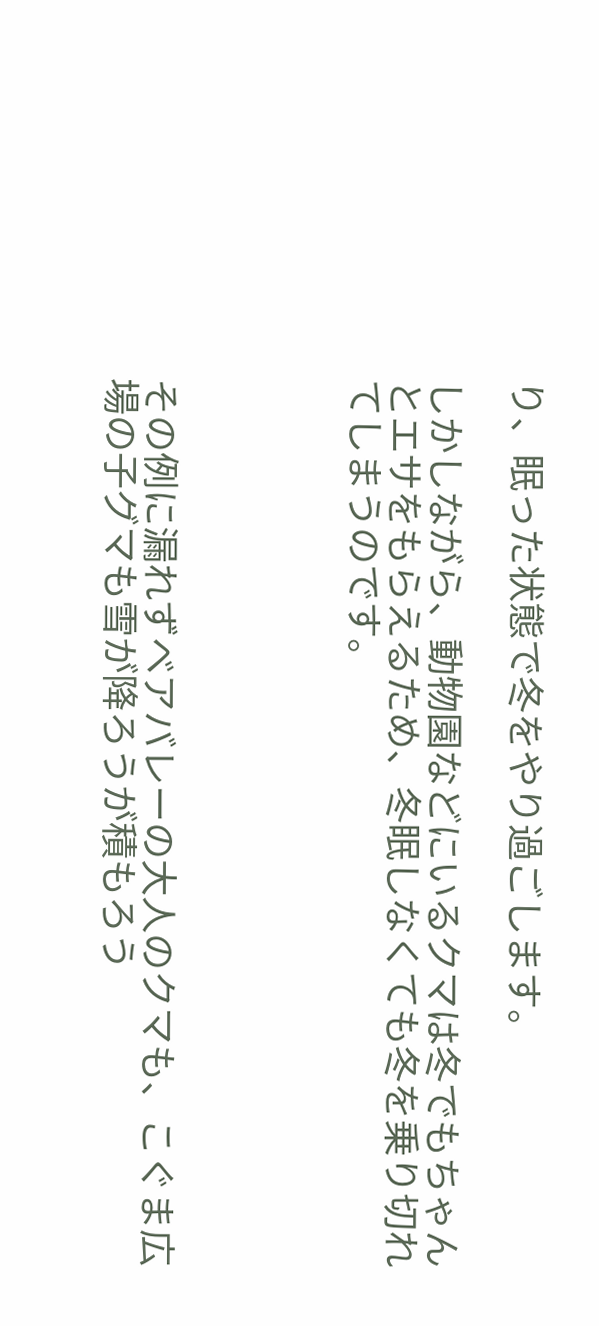り、眠った状態で冬をやり過ごします。

しかしながら、動物園などにいるクマは冬でもちゃんとエサをもらえるため、冬眠しなくても冬を乗り切れてしまうのです。




その例に漏れずベアバレーの大人のクマも、こぐま広場の子グマも雪が降ろうが積もろう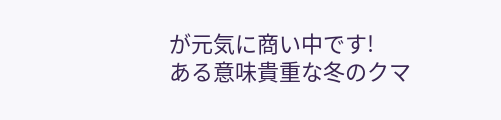が元気に商い中です!
ある意味貴重な冬のクマ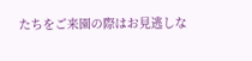たちをご来園の際はお見逃しな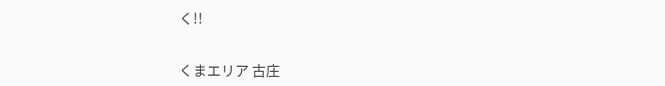く!!


くまエリア 古庄